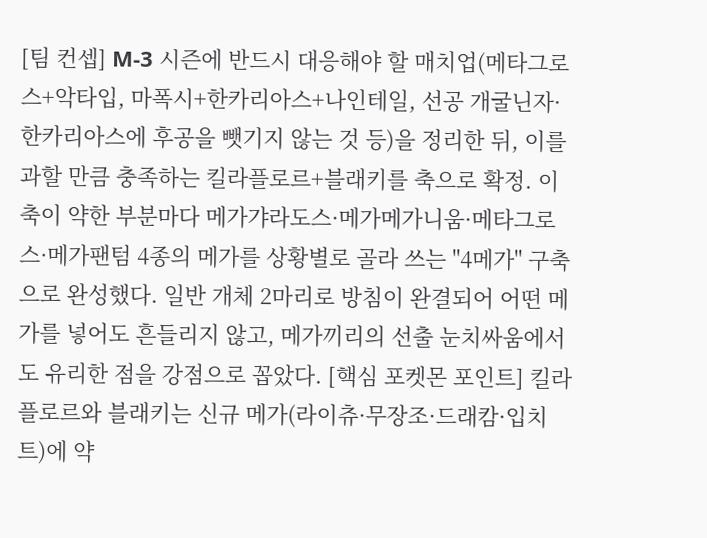[팀 컨셉] M-3 시즌에 반드시 대응해야 할 매치업(메타그로스+악타입, 마폭시+한카리아스+나인테일, 선공 개굴닌자·한카리아스에 후공을 뺏기지 않는 것 등)을 정리한 뒤, 이를 과할 만큼 충족하는 킬라플로르+블래키를 축으로 확정. 이 축이 약한 부분마다 메가갸라도스·메가메가니움·메타그로스·메가팬텀 4종의 메가를 상황별로 골라 쓰는 "4메가" 구축으로 완성했다. 일반 개체 2마리로 방침이 완결되어 어떤 메가를 넣어도 흔들리지 않고, 메가끼리의 선출 눈치싸움에서도 유리한 점을 강점으로 꼽았다. [핵심 포켓몬 포인트] 킬라플로르와 블래키는 신규 메가(라이츄·무장조·드래캄·입치트)에 약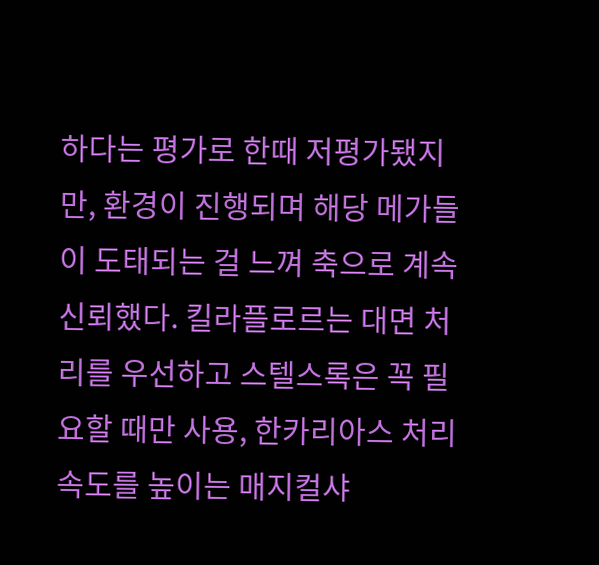하다는 평가로 한때 저평가됐지만, 환경이 진행되며 해당 메가들이 도태되는 걸 느껴 축으로 계속 신뢰했다. 킬라플로르는 대면 처리를 우선하고 스텔스록은 꼭 필요할 때만 사용, 한카리아스 처리 속도를 높이는 매지컬샤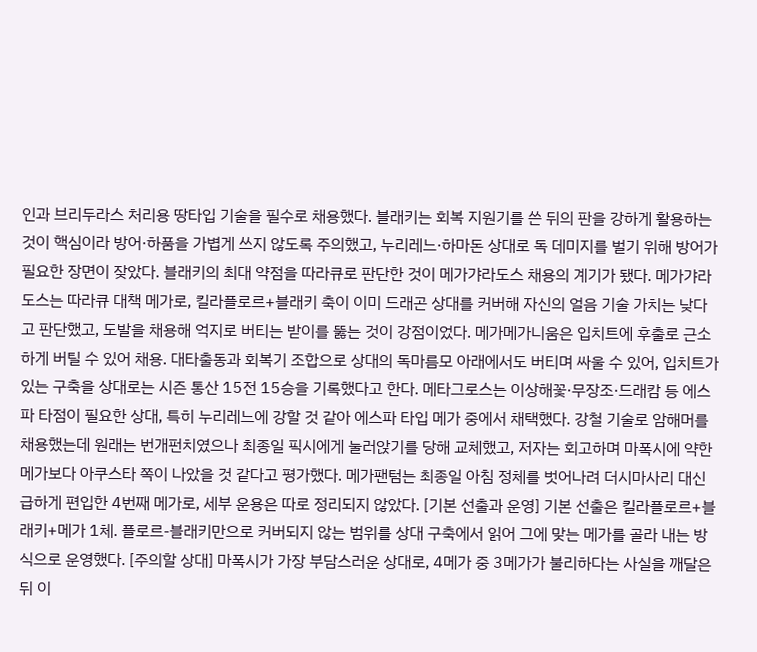인과 브리두라스 처리용 땅타입 기술을 필수로 채용했다. 블래키는 회복 지원기를 쓴 뒤의 판을 강하게 활용하는 것이 핵심이라 방어·하품을 가볍게 쓰지 않도록 주의했고, 누리레느·하마돈 상대로 독 데미지를 벌기 위해 방어가 필요한 장면이 잦았다. 블래키의 최대 약점을 따라큐로 판단한 것이 메가갸라도스 채용의 계기가 됐다. 메가갸라도스는 따라큐 대책 메가로, 킬라플로르+블래키 축이 이미 드래곤 상대를 커버해 자신의 얼음 기술 가치는 낮다고 판단했고, 도발을 채용해 억지로 버티는 받이를 뚫는 것이 강점이었다. 메가메가니움은 입치트에 후출로 근소하게 버틸 수 있어 채용. 대타출동과 회복기 조합으로 상대의 독마름모 아래에서도 버티며 싸울 수 있어, 입치트가 있는 구축을 상대로는 시즌 통산 15전 15승을 기록했다고 한다. 메타그로스는 이상해꽃·무장조·드래캄 등 에스파 타점이 필요한 상대, 특히 누리레느에 강할 것 같아 에스파 타입 메가 중에서 채택했다. 강철 기술로 암해머를 채용했는데 원래는 번개펀치였으나 최종일 픽시에게 눌러앉기를 당해 교체했고, 저자는 회고하며 마폭시에 약한 메가보다 아쿠스타 쪽이 나았을 것 같다고 평가했다. 메가팬텀는 최종일 아침 정체를 벗어나려 더시마사리 대신 급하게 편입한 4번째 메가로, 세부 운용은 따로 정리되지 않았다. [기본 선출과 운영] 기본 선출은 킬라플로르+블래키+메가 1체. 플로르-블래키만으로 커버되지 않는 범위를 상대 구축에서 읽어 그에 맞는 메가를 골라 내는 방식으로 운영했다. [주의할 상대] 마폭시가 가장 부담스러운 상대로, 4메가 중 3메가가 불리하다는 사실을 깨달은 뒤 이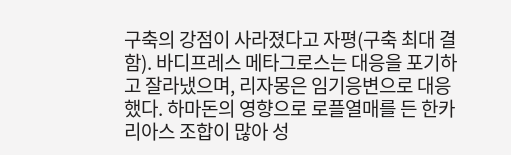구축의 강점이 사라졌다고 자평(구축 최대 결함). 바디프레스 메타그로스는 대응을 포기하고 잘라냈으며, 리자몽은 임기응변으로 대응했다. 하마돈의 영향으로 로플열매를 든 한카리아스 조합이 많아 성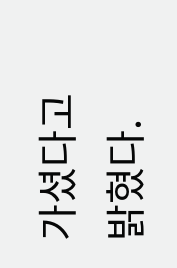가셨다고 밝혔다.